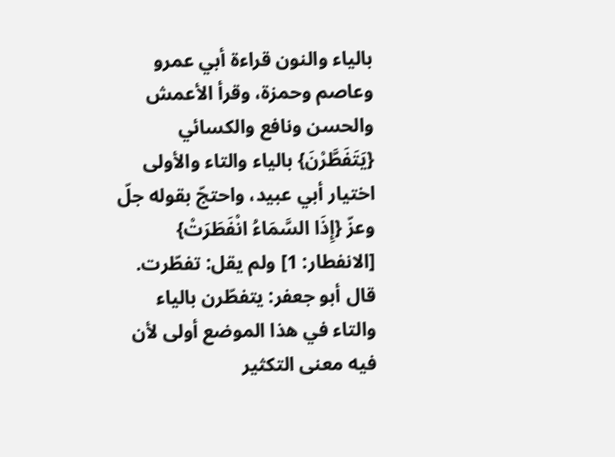بالياء والنون قراءة أبي عمرو وعاصم وحمزة، وقرأ الأعمش والحسن ونافع والكسائي {يَتَفَطَّرْنَ} بالياء والتاء والأولى اختيار أبي عبيد، واحتجّ بقوله جلّ وعزّ {إِذَا السَّمَاءُ انْفَطَرَتْ} [الانفطار: 1] ولم يقل: تفطّرت. قال أبو جعفر: يتفطّرن بالياء والتاء في هذا الموضع أولى لأن فيه معنى التكثير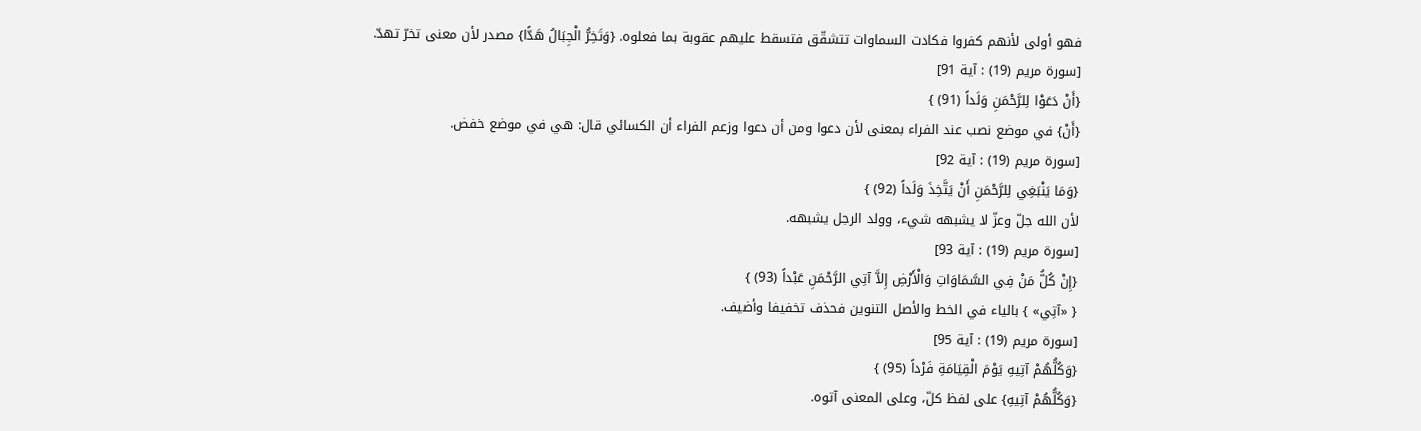فهو أولى لأنهم كفروا فكادت السماوات تتشقّق فتسقط عليهم عقوبة بما فعلوه. {وَتَخِرُّ الْجِبَالُ هَدًّا} مصدر لأن معنى تخرّ تهدّ.
[سورة مريم (19) : آية 91]
{أَنْ دَعَوْا لِلرَّحْمَنِ وَلَداً (91) }
{أَنْ} في موضع نصب عند الفراء بمعنى لأن دعوا ومن أن دعوا وزعم الفراء أن الكسائي قال: هي في موضع خفض.
[سورة مريم (19) : آية 92]
{وَمَا يَنْبَغِي لِلرَّحْمَنِ أَنْ يَتَّخِذَ وَلَداً (92) }
لأن الله جلّ وعزّ لا يشبهه شيء، وولد الرجل يشبهه.
[سورة مريم (19) : آية 93]
{إِنْ كُلُّ مَنْ فِي السَّمَاوَاتِ وَالْأَرْضِ إِلاَّ آتِي الرَّحْمَنِ عَبْداً (93) }
{ «آتِي» } بالياء في الخط والأصل التنوين فحذف تخفيفا وأضيف.
[سورة مريم (19) : آية 95]
{وَكُلُّهُمْ آتِيهِ يَوْمَ الْقِيَامَةِ فَرْداً (95) }
{وَكُلُّهُمْ آتِيهِ} على لفظ كلّ، وعلى المعنى آتوه.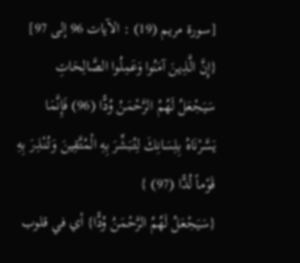[سورة مريم (19) : الآيات 96 إلى 97]
{إِنَّ الَّذِينَ آمَنُوا وَعَمِلُوا الصَّالِحَاتِ سَيَجْعَلُ لَهُمُ الرَّحْمَنُ وُدًّا (96) فَإِنَّمَا يَسَّرْنَاهُ بِلِسَانِكَ لِتُبَشِّرَ بِهِ الْمُتَّقِينَ وَتُنْذِرَ بِهِ قَوْماً لُدًّا (97) }
{سَيَجْعَلُ لَهُمُ الرَّحْمَنُ وُدًّا} أي في قلوب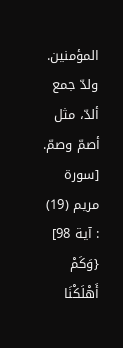المؤمنين. ولدّ جمع ألدّ، مثل أصمّ وصمّ.
[سورة مريم (19) : آية 98]
{وَكَمْ أَهْلَكْنَا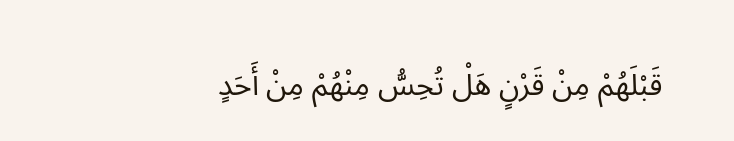قَبْلَهُمْ مِنْ قَرْنٍ هَلْ تُحِسُّ مِنْهُمْ مِنْ أَحَدٍ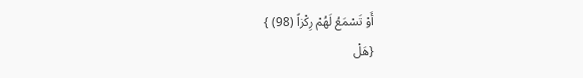أَوْ تَسْمَعُ لَهُمْ رِكْزاً (98) }
{هَلْ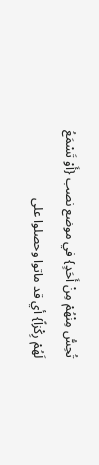تُحِسُّ مِنْهُمْ مِنْ أَحَدٍ} في موضع نصب {أَوْ تَسْمَعُ لَهُمْ رِكْزاً} أي قد ماتوا وحصلوا على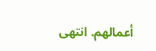أعمالهم. انتهى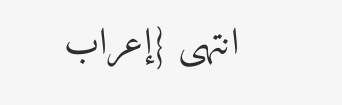انتهى {إعراب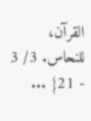القرآن، للنحاس. 3/ 3 - 21} ...